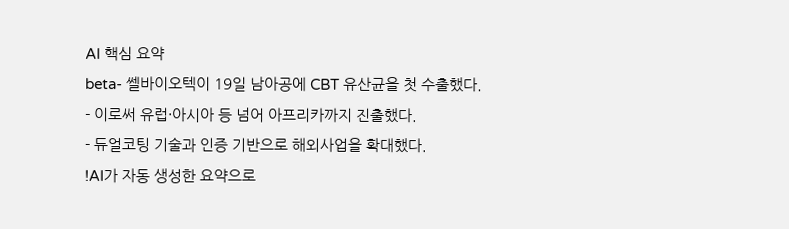AI 핵심 요약
beta- 쎌바이오텍이 19일 남아공에 CBT 유산균을 첫 수출했다.
- 이로써 유럽·아시아 등 넘어 아프리카까지 진출했다.
- 듀얼코팅 기술과 인증 기반으로 해외사업을 확대했다.
!AI가 자동 생성한 요약으로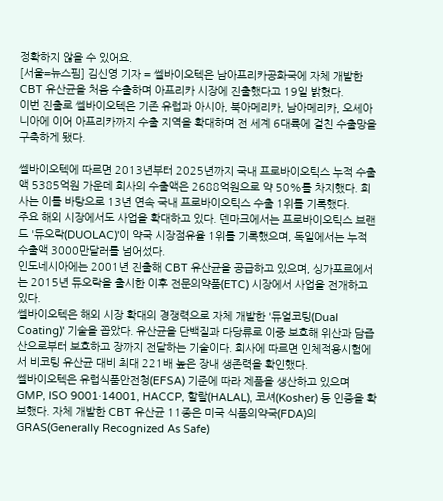정확하지 않을 수 있어요.
[서울=뉴스핌] 김신영 기자 = 쎌바이오텍은 남아프리카공화국에 자체 개발한 CBT 유산균을 처음 수출하며 아프리카 시장에 진출했다고 19일 밝혔다.
이번 진출로 쎌바이오텍은 기존 유럽과 아시아, 북아메리카, 남아메리카, 오세아니아에 이어 아프리카까지 수출 지역을 확대하며 전 세계 6대륙에 걸친 수출망을 구축하게 됐다.

쎌바이오텍에 따르면 2013년부터 2025년까지 국내 프로바이오틱스 누적 수출액 5385억원 가운데 회사의 수출액은 2688억원으로 약 50%를 차지했다. 회사는 이를 바탕으로 13년 연속 국내 프로바이오틱스 수출 1위를 기록했다.
주요 해외 시장에서도 사업을 확대하고 있다. 덴마크에서는 프로바이오틱스 브랜드 '듀오락(DUOLAC)'이 약국 시장점유율 1위를 기록했으며, 독일에서는 누적 수출액 3000만달러를 넘어섰다.
인도네시아에는 2001년 진출해 CBT 유산균을 공급하고 있으며, 싱가포르에서는 2015년 듀오락을 출시한 이후 전문의약품(ETC) 시장에서 사업을 전개하고 있다.
쎌바이오텍은 해외 시장 확대의 경쟁력으로 자체 개발한 '듀얼코팅(Dual Coating)' 기술을 꼽았다. 유산균을 단백질과 다당류로 이중 보호해 위산과 담즙산으로부터 보호하고 장까지 전달하는 기술이다. 회사에 따르면 인체적용시험에서 비코팅 유산균 대비 최대 221배 높은 장내 생존력을 확인했다.
쎌바이오텍은 유럽식품안전청(EFSA) 기준에 따라 제품을 생산하고 있으며 GMP, ISO 9001·14001, HACCP, 할랄(HALAL), 코셔(Kosher) 등 인증을 확보했다. 자체 개발한 CBT 유산균 11종은 미국 식품의약국(FDA)의 GRAS(Generally Recognized As Safe)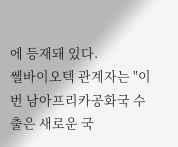에 등재돼 있다.
쎌바이오텍 관계자는 "이번 남아프리카공화국 수출은 새로운 국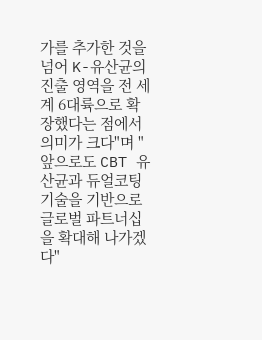가를 추가한 것을 넘어 K-유산균의 진출 영역을 전 세계 6대륙으로 확장했다는 점에서 의미가 크다"며 "앞으로도 CBT 유산균과 듀얼코팅 기술을 기반으로 글로벌 파트너십을 확대해 나가겠다"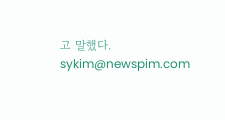고 말했다.
sykim@newspim.com